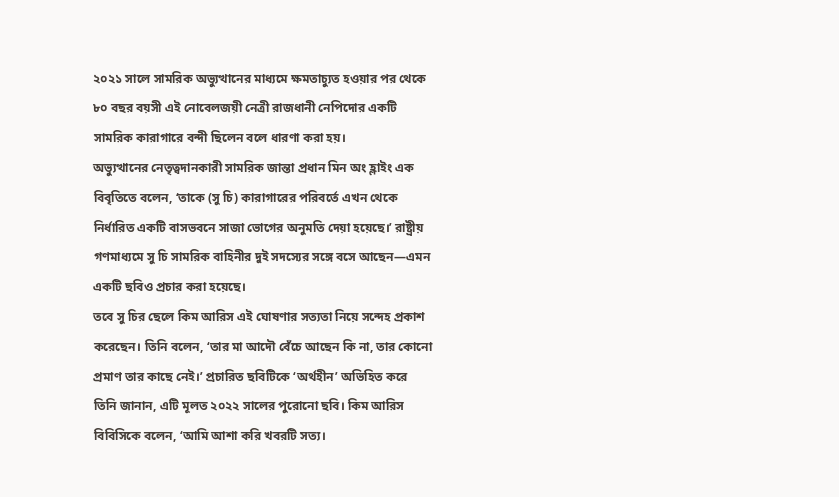২০২১ সালে সামরিক অভ্যুত্থানের মাধ্যমে ক্ষমতাচ্যুত হওয়ার পর থেকে ৮০ বছর বয়সী এই নোবেলজয়ী নেত্রী রাজধানী নেপিদোর একটি সামরিক কারাগারে বন্দী ছিলেন বলে ধারণা করা হয়।
অভ্যুত্থানের নেতৃত্বদানকারী সামরিক জান্তা প্রধান মিন অং হ্লাইং এক বিবৃতিতে বলেন, ‘তাকে (সু চি) কারাগারের পরিবর্তে এখন থেকে নির্ধারিত একটি বাসভবনে সাজা ভোগের অনুমতি দেয়া হয়েছে।’ রাষ্ট্রীয় গণমাধ্যমে সু চি সামরিক বাহিনীর দুই সদস্যের সঙ্গে বসে আছেন—এমন একটি ছবিও প্রচার করা হয়েছে।
তবে সু চির ছেলে কিম আরিস এই ঘোষণার সত্যতা নিয়ে সন্দেহ প্রকাশ করেছেন। তিনি বলেন, ‘তার মা আদৌ বেঁচে আছেন কি না, তার কোনো প্রমাণ তার কাছে নেই।’ প্রচারিত ছবিটিকে ‘অর্থহীন’ অভিহিত করে তিনি জানান, এটি মূলত ২০২২ সালের পুরোনো ছবি। কিম আরিস বিবিসিকে বলেন, ‘আমি আশা করি খবরটি সত্য।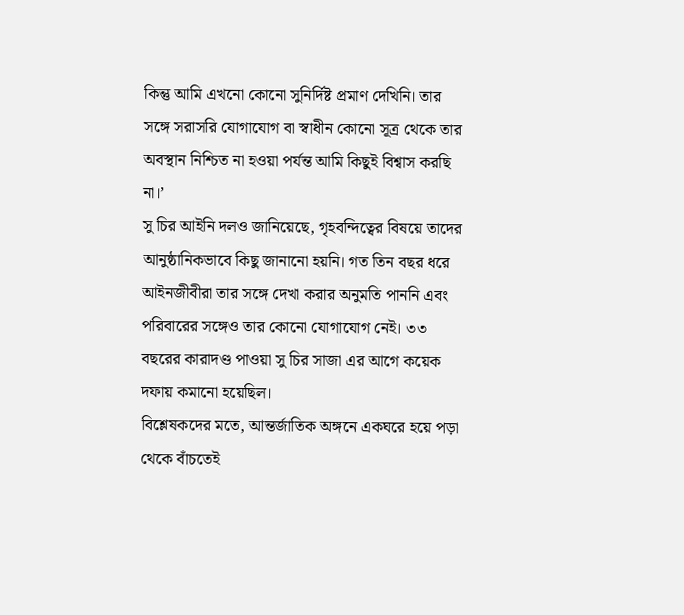কিন্তু আমি এখনো কোনো সুনির্দিষ্ট প্রমাণ দেখিনি। তার সঙ্গে সরাসরি যোগাযোগ বা স্বাধীন কোনো সূত্র থেকে তার অবস্থান নিশ্চিত না হওয়া পর্যন্ত আমি কিছুই বিশ্বাস করছি না।’
সু চির আইনি দলও জানিয়েছে, গৃহবন্দিত্বের বিষয়ে তাদের আনুষ্ঠানিকভাবে কিছু জানানো হয়নি। গত তিন বছর ধরে আইনজীবীরা তার সঙ্গে দেখা করার অনুমতি পাননি এবং পরিবারের সঙ্গেও তার কোনো যোগাযোগ নেই। ৩৩ বছরের কারাদণ্ড পাওয়া সু চির সাজা এর আগে কয়েক দফায় কমানো হয়েছিল।
বিশ্লেষকদের মতে, আন্তর্জাতিক অঙ্গনে একঘরে হয়ে পড়া থেকে বাঁচতেই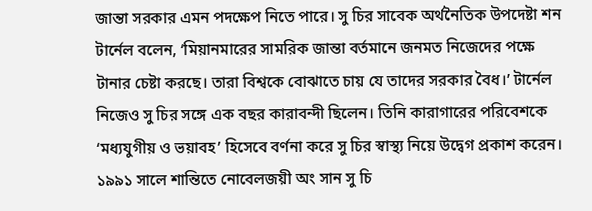জান্তা সরকার এমন পদক্ষেপ নিতে পারে। সু চির সাবেক অর্থনৈতিক উপদেষ্টা শন টার্নেল বলেন, ‘মিয়ানমারের সামরিক জান্তা বর্তমানে জনমত নিজেদের পক্ষে টানার চেষ্টা করছে। তারা বিশ্বকে বোঝাতে চায় যে তাদের সরকার বৈধ।’ টার্নেল নিজেও সু চির সঙ্গে এক বছর কারাবন্দী ছিলেন। তিনি কারাগারের পরিবেশকে ‘মধ্যযুগীয় ও ভয়াবহ’ হিসেবে বর্ণনা করে সু চির স্বাস্থ্য নিয়ে উদ্বেগ প্রকাশ করেন।
১৯৯১ সালে শান্তিতে নোবেলজয়ী অং সান সু চি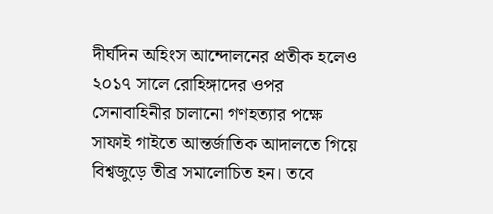দীর্ঘদিন অহিংস আন্দোলনের প্রতীক হলেও ২০১৭ সালে রোহিঙ্গাদের ওপর সেনাবাহিনীর চালানো গণহত্যার পক্ষে সাফাই গাইতে আন্তর্জাতিক আদালতে গিয়ে বিশ্বজুড়ে তীব্র সমালোচিত হন। তবে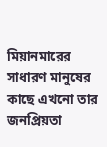মিয়ানমারের সাধারণ মানুষের কাছে এখনো তার জনপ্রিয়তা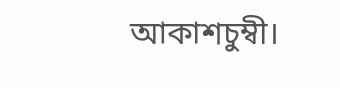আকাশচুম্বী।